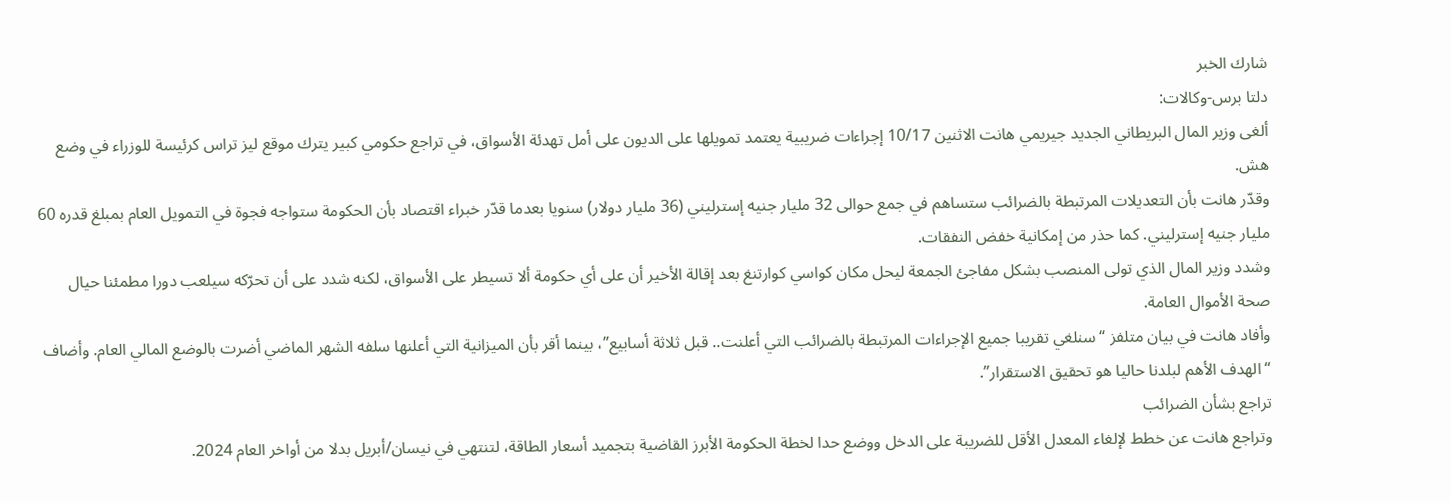شارك الخبر
دلتا برس-وكالات:
ألغى وزير المال البريطاني الجديد جيريمي هانت الاثنين 10/17 إجراءات ضريبية يعتمد تمويلها على الديون على أمل تهدئة الأسواق، في تراجع حكومي كبير يترك موقع ليز تراس كرئيسة للوزراء في وضع هش.
وقدّر هانت بأن التعديلات المرتبطة بالضرائب ستساهم في جمع حوالى 32 مليار جنيه إسترليني (36 مليار دولار) سنويا بعدما قدّر خبراء اقتصاد بأن الحكومة ستواجه فجوة في التمويل العام بمبلغ قدره 60 مليار جنيه إسترليني. كما حذر من إمكانية خفض النفقات.
وشدد وزير المال الذي تولى المنصب بشكل مفاجئ الجمعة ليحل مكان كواسي كوارتنغ بعد إقالة الأخير أن على أي حكومة ألا تسيطر على الأسواق، لكنه شدد على أن تحرّكه سيلعب دورا مطمئنا حيال صحة الأموال العامة.
وأفاد هانت في بيان متلفز “سنلغي تقريبا جميع الإجراءات المرتبطة بالضرائب التي أعلنت.. قبل ثلاثة أسابيع”، بينما أقر بأن الميزانية التي أعلنها سلفه الشهر الماضي أضرت بالوضع المالي العام. وأضاف “الهدف الأهم لبلدنا حاليا هو تحقيق الاستقرار”.
تراجع بشأن الضرائب
وتراجع هانت عن خطط لإلغاء المعدل الأقل للضريبة على الدخل ووضع حدا لخطة الحكومة الأبرز القاضية بتجميد أسعار الطاقة، لتنتهي في نيسان/أبريل بدلا من أواخر العام 2024.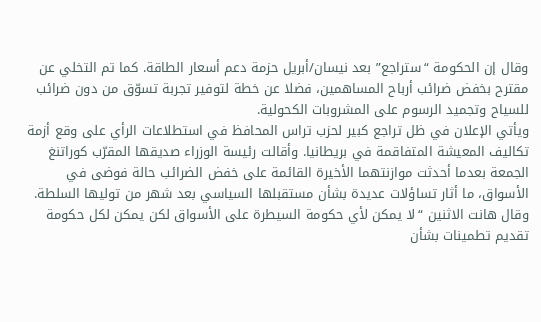وقال إن الحكومة “ستراجع” بعد نيسان/أبريل حزمة دعم أسعار الطاقة. كما تم التخلي عن مقترح بخفض ضرائب أرباح المساهمين، فضلا عن خطة لتوفير تجربة تسوّق من دون ضرائب للسياح وتجميد الرسوم على المشروبات الكحولية.
ويأتي الإعلان في ظل تراجع كبير لحزب تراس المحافظ في استطلاعات الرأي على وقع أزمة تكاليف المعيشة المتفاقمة في بريطانيا. وأقالت رئيسة الوزراء صديقها المقرّب كوراتنغ الجمعة بعدما أحدثت موازنتهما الأخيرة القائمة على خفض الضرائب حالة فوضى في الأسواق، ما أثار تساؤلات عديدة بشأن مستقبلها السياسي بعد شهر من توليها السلطة.
وقال هانت الاثنين “لا يمكن لأي حكومة السيطرة على الأسواق لكن يمكن لكل حكومة تقديم تطمينات بشأن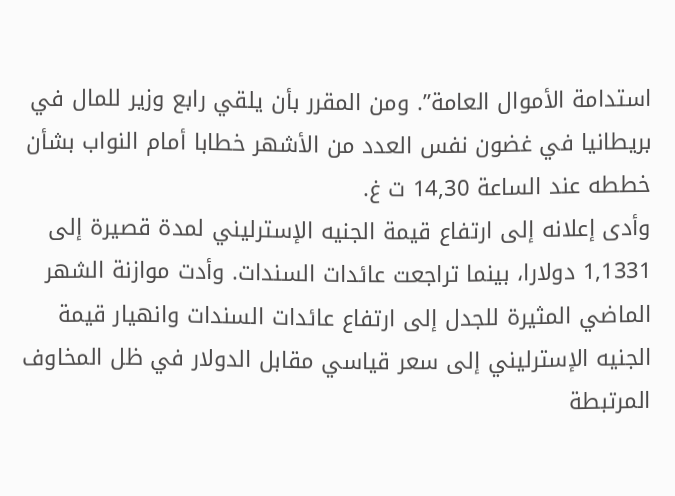استدامة الأموال العامة”. ومن المقرر بأن يلقي رابع وزير للمال في بريطانيا في غضون نفس العدد من الأشهر خطابا أمام النواب بشأن خططه عند الساعة 14,30 ت غ.
وأدى إعلانه إلى ارتفاع قيمة الجنيه الإسترليني لمدة قصيرة إلى 1,1331 دولارا، بينما تراجعت عائدات السندات. وأدت موازنة الشهر الماضي المثيرة للجدل إلى ارتفاع عائدات السندات وانهيار قيمة الجنيه الإسترليني إلى سعر قياسي مقابل الدولار في ظل المخاوف المرتبطة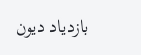بازدياد ديون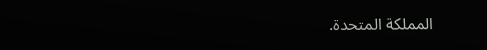المملكة المتحدة.